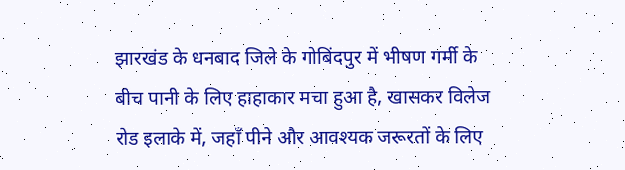झारखंड के धनबाद जिले के गोबिंदपुर में भीषण गर्मी के बीच पानी के लिए हाहाकार मचा हुआ है, खासकर विलेज रोड इलाके में, जहाँ पीने और आवश्यक जरूरतों के लिए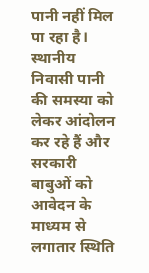पानी नहीं मिल पा रहा है। स्थानीय निवासी पानी की समस्या को लेकर आंदोलन कर रहे हैं और सरकारी बाबुओं को आवेदन के माध्यम से लगातार स्थिति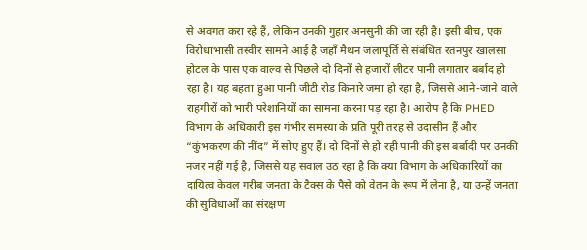से अवगत करा रहे हैं, लेकिन उनकी गुहार अनसुनी की जा रही है। इसी बीच, एक विरोधाभासी तस्वीर सामने आई है जहाँ मैथन जलापूर्ति से संबंधित रतनपुर खालसा होटल के पास एक वाल्व से पिछले दो दिनों से हजारों लीटर पानी लगातार बर्बाद हो रहा है। यह बहता हुआ पानी जीटी रोड किनारे जमा हो रहा है, जिससे आने-जाने वाले राहगीरों को भारी परेशानियों का सामना करना पड़ रहा है। आरोप है कि PHED विभाग के अधिकारी इस गंभीर समस्या के प्रति पूरी तरह से उदासीन हैं और “कुंभकरण की नींद” में सोए हुए हैं। दो दिनों से हो रही पानी की इस बर्बादी पर उनकी नजर नहीं गई है, जिससे यह सवाल उठ रहा है कि क्या विभाग के अधिकारियों का दायित्व केवल गरीब जनता के टैक्स के पैसे को वेतन के रूप में लेना है, या उन्हें जनता की सुविधाओं का संरक्षण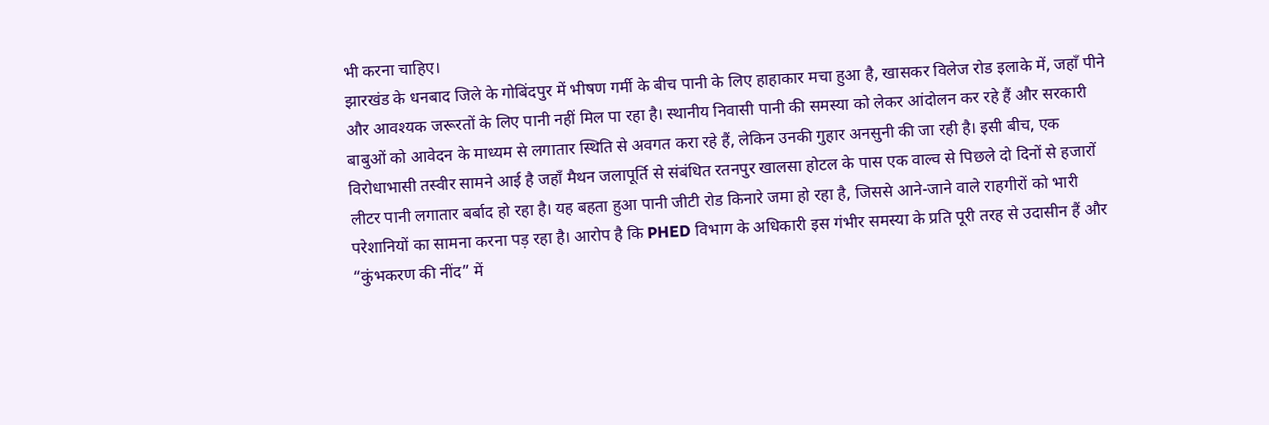भी करना चाहिए।
झारखंड के धनबाद जिले के गोबिंदपुर में भीषण गर्मी के बीच पानी के लिए हाहाकार मचा हुआ है, खासकर विलेज रोड इलाके में, जहाँ पीने और आवश्यक जरूरतों के लिए पानी नहीं मिल पा रहा है। स्थानीय निवासी पानी की समस्या को लेकर आंदोलन कर रहे हैं और सरकारी बाबुओं को आवेदन के माध्यम से लगातार स्थिति से अवगत करा रहे हैं, लेकिन उनकी गुहार अनसुनी की जा रही है। इसी बीच, एक विरोधाभासी तस्वीर सामने आई है जहाँ मैथन जलापूर्ति से संबंधित रतनपुर खालसा होटल के पास एक वाल्व से पिछले दो दिनों से हजारों लीटर पानी लगातार बर्बाद हो रहा है। यह बहता हुआ पानी जीटी रोड किनारे जमा हो रहा है, जिससे आने-जाने वाले राहगीरों को भारी परेशानियों का सामना करना पड़ रहा है। आरोप है कि PHED विभाग के अधिकारी इस गंभीर समस्या के प्रति पूरी तरह से उदासीन हैं और “कुंभकरण की नींद” में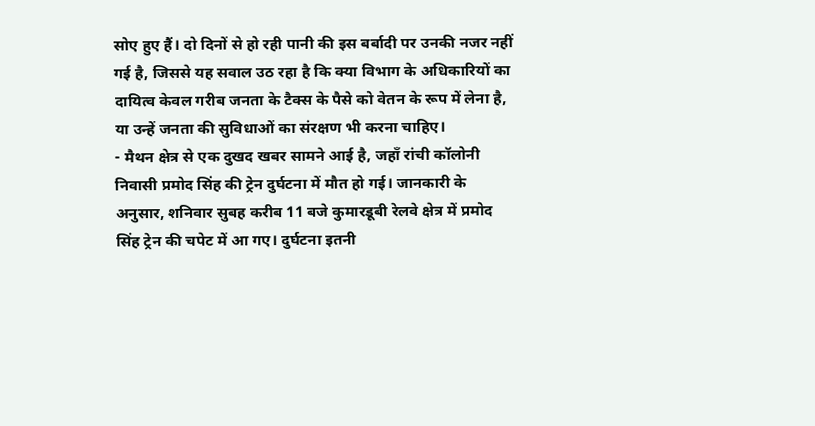सोए हुए हैं। दो दिनों से हो रही पानी की इस बर्बादी पर उनकी नजर नहीं गई है, जिससे यह सवाल उठ रहा है कि क्या विभाग के अधिकारियों का दायित्व केवल गरीब जनता के टैक्स के पैसे को वेतन के रूप में लेना है, या उन्हें जनता की सुविधाओं का संरक्षण भी करना चाहिए।
- मैथन क्षेत्र से एक दुखद खबर सामने आई है, जहाँ रांची कॉलोनी निवासी प्रमोद सिंह की ट्रेन दुर्घटना में मौत हो गई। जानकारी के अनुसार, शनिवार सुबह करीब 11 बजे कुमारडूबी रेलवे क्षेत्र में प्रमोद सिंह ट्रेन की चपेट में आ गए। दुर्घटना इतनी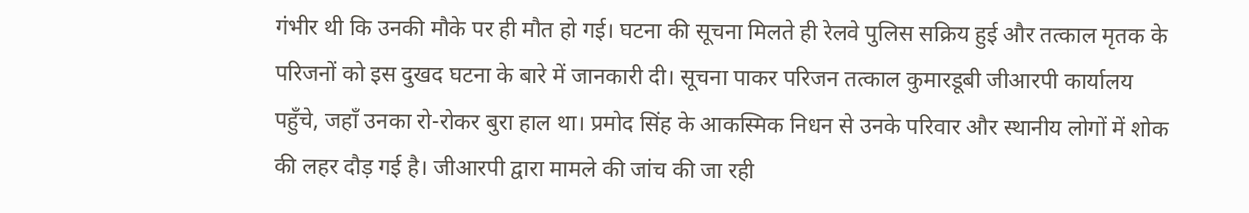गंभीर थी कि उनकी मौके पर ही मौत हो गई। घटना की सूचना मिलते ही रेलवे पुलिस सक्रिय हुई और तत्काल मृतक के परिजनों को इस दुखद घटना के बारे में जानकारी दी। सूचना पाकर परिजन तत्काल कुमारडूबी जीआरपी कार्यालय पहुँचे, जहाँ उनका रो-रोकर बुरा हाल था। प्रमोद सिंह के आकस्मिक निधन से उनके परिवार और स्थानीय लोगों में शोक की लहर दौड़ गई है। जीआरपी द्वारा मामले की जांच की जा रही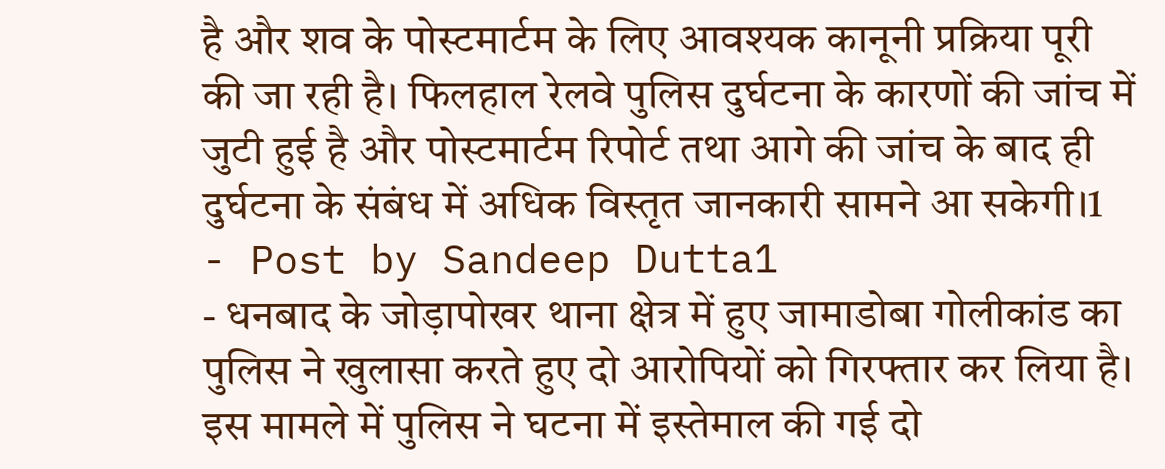है और शव के पोस्टमार्टम के लिए आवश्यक कानूनी प्रक्रिया पूरी की जा रही है। फिलहाल रेलवे पुलिस दुर्घटना के कारणों की जांच में जुटी हुई है और पोस्टमार्टम रिपोर्ट तथा आगे की जांच के बाद ही दुर्घटना के संबंध में अधिक विस्तृत जानकारी सामने आ सकेगी।1
- Post by Sandeep Dutta1
- धनबाद के जोड़ापोखर थाना क्षेत्र में हुए जामाडोबा गोलीकांड का पुलिस ने खुलासा करते हुए दो आरोपियों को गिरफ्तार कर लिया है। इस मामले में पुलिस ने घटना में इस्तेमाल की गई दो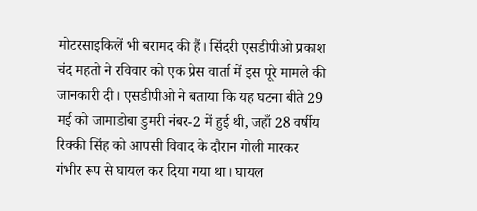मोटरसाइकिलें भी बरामद की हैं। सिंदरी एसडीपीओ प्रकाश चंद महतो ने रविवार को एक प्रेस वार्ता में इस पूरे मामले की जानकारी दी। एसडीपीओ ने बताया कि यह घटना बीते 29 मई को जामाडोबा डुमरी नंबर-2 में हुई थी, जहाँ 28 वर्षीय रिक्की सिंह को आपसी विवाद के दौरान गोली मारकर गंभीर रूप से घायल कर दिया गया था। घायल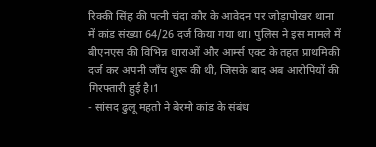रिक्की सिंह की पत्नी चंदा कौर के आवेदन पर जोड़ापोखर थाना में कांड संख्या 64/26 दर्ज किया गया था। पुलिस ने इस मामले में बीएनएस की विभिन्न धाराओं और आर्म्स एक्ट के तहत प्राथमिकी दर्ज कर अपनी जाँच शुरू की थी, जिसके बाद अब आरोपियों की गिरफ्तारी हुई है।1
- सांसद ढुलू महतो ने बेरमो कांड के संबंध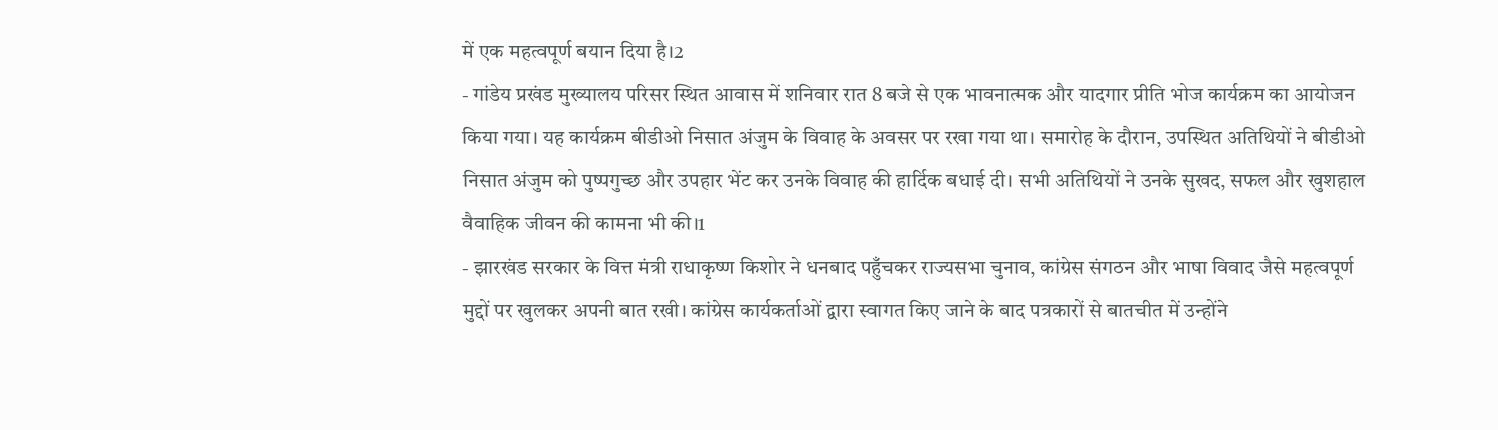में एक महत्वपूर्ण बयान दिया है।2
- गांडेय प्रखंड मुख्यालय परिसर स्थित आवास में शनिवार रात 8 बजे से एक भावनात्मक और यादगार प्रीति भोज कार्यक्रम का आयोजन किया गया। यह कार्यक्रम बीडीओ निसात अंजुम के विवाह के अवसर पर रखा गया था। समारोह के दौरान, उपस्थित अतिथियों ने बीडीओ निसात अंजुम को पुष्पगुच्छ और उपहार भेंट कर उनके विवाह की हार्दिक बधाई दी। सभी अतिथियों ने उनके सुखद, सफल और खुशहाल वैवाहिक जीवन की कामना भी की।1
- झारखंड सरकार के वित्त मंत्री राधाकृष्ण किशोर ने धनबाद पहुँचकर राज्यसभा चुनाव, कांग्रेस संगठन और भाषा विवाद जैसे महत्वपूर्ण मुद्दों पर खुलकर अपनी बात रखी। कांग्रेस कार्यकर्ताओं द्वारा स्वागत किए जाने के बाद पत्रकारों से बातचीत में उन्होंने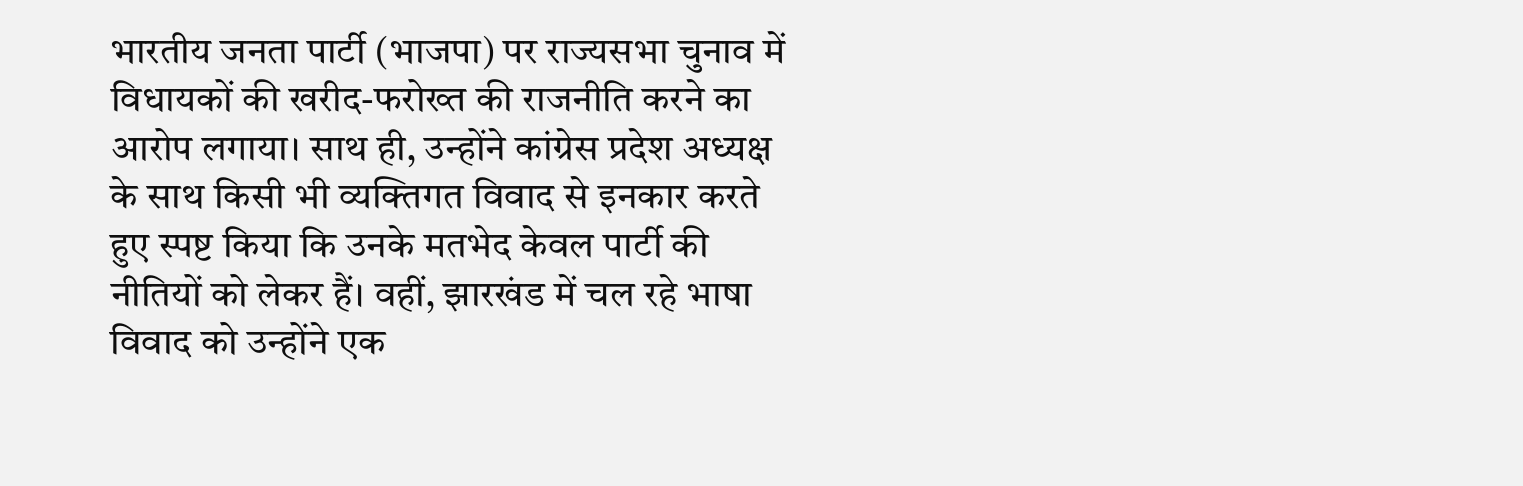भारतीय जनता पार्टी (भाजपा) पर राज्यसभा चुनाव में विधायकों की खरीद-फरोख्त की राजनीति करने का आरोप लगाया। साथ ही, उन्होंने कांग्रेस प्रदेश अध्यक्ष के साथ किसी भी व्यक्तिगत विवाद से इनकार करते हुए स्पष्ट किया कि उनके मतभेद केवल पार्टी की नीतियों को लेकर हैं। वहीं, झारखंड में चल रहे भाषा विवाद को उन्होंने एक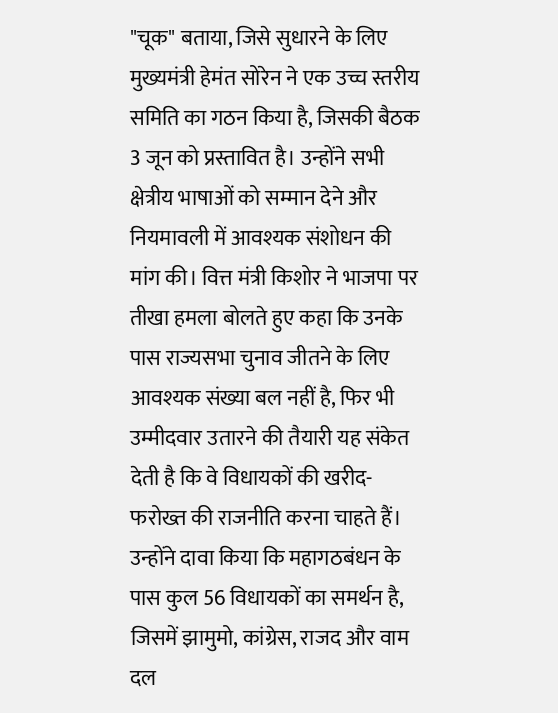"चूक" बताया, जिसे सुधारने के लिए मुख्यमंत्री हेमंत सोरेन ने एक उच्च स्तरीय समिति का गठन किया है, जिसकी बैठक 3 जून को प्रस्तावित है। उन्होंने सभी क्षेत्रीय भाषाओं को सम्मान देने और नियमावली में आवश्यक संशोधन की मांग की। वित्त मंत्री किशोर ने भाजपा पर तीखा हमला बोलते हुए कहा कि उनके पास राज्यसभा चुनाव जीतने के लिए आवश्यक संख्या बल नहीं है, फिर भी उम्मीदवार उतारने की तैयारी यह संकेत देती है कि वे विधायकों की खरीद-फरोख्त की राजनीति करना चाहते हैं। उन्होंने दावा किया कि महागठबंधन के पास कुल 56 विधायकों का समर्थन है, जिसमें झामुमो, कांग्रेस, राजद और वाम दल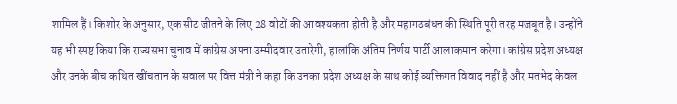शामिल हैं। किशोर के अनुसार, एक सीट जीतने के लिए 28 वोटों की आवश्यकता होती है और महागठबंधन की स्थिति पूरी तरह मजबूत है। उन्होंने यह भी स्पष्ट किया कि राज्यसभा चुनाव में कांग्रेस अपना उम्मीदवार उतारेगी, हालांकि अंतिम निर्णय पार्टी आलाकमान करेगा। कांग्रेस प्रदेश अध्यक्ष और उनके बीच कथित खींचतान के सवाल पर वित्त मंत्री ने कहा कि उनका प्रदेश अध्यक्ष के साथ कोई व्यक्तिगत विवाद नहीं है और मतभेद केवल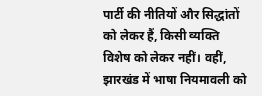पार्टी की नीतियों और सिद्धांतों को लेकर हैं, किसी व्यक्ति विशेष को लेकर नहीं। वहीं, झारखंड में भाषा नियमावली को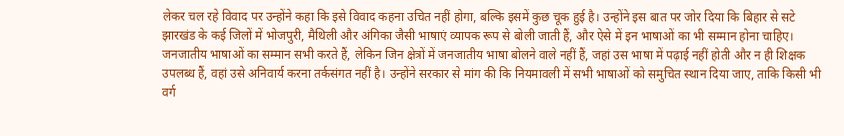लेकर चल रहे विवाद पर उन्होंने कहा कि इसे विवाद कहना उचित नहीं होगा, बल्कि इसमें कुछ चूक हुई है। उन्होंने इस बात पर जोर दिया कि बिहार से सटे झारखंड के कई जिलों में भोजपुरी, मैथिली और अंगिका जैसी भाषाएं व्यापक रूप से बोली जाती हैं, और ऐसे में इन भाषाओं का भी सम्मान होना चाहिए। जनजातीय भाषाओं का सम्मान सभी करते हैं, लेकिन जिन क्षेत्रों में जनजातीय भाषा बोलने वाले नहीं हैं, जहां उस भाषा में पढ़ाई नहीं होती और न ही शिक्षक उपलब्ध हैं, वहां उसे अनिवार्य करना तर्कसंगत नहीं है। उन्होंने सरकार से मांग की कि नियमावली में सभी भाषाओं को समुचित स्थान दिया जाए, ताकि किसी भी वर्ग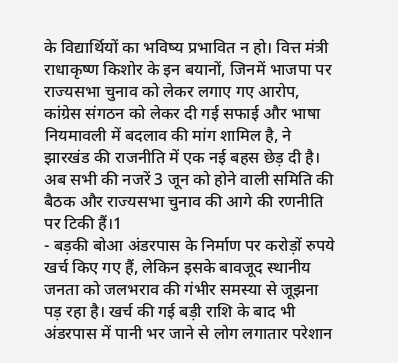के विद्यार्थियों का भविष्य प्रभावित न हो। वित्त मंत्री राधाकृष्ण किशोर के इन बयानों, जिनमें भाजपा पर राज्यसभा चुनाव को लेकर लगाए गए आरोप, कांग्रेस संगठन को लेकर दी गई सफाई और भाषा नियमावली में बदलाव की मांग शामिल है, ने झारखंड की राजनीति में एक नई बहस छेड़ दी है। अब सभी की नजरें 3 जून को होने वाली समिति की बैठक और राज्यसभा चुनाव की आगे की रणनीति पर टिकी हैं।1
- बड़की बोआ अंडरपास के निर्माण पर करोड़ों रुपये खर्च किए गए हैं, लेकिन इसके बावजूद स्थानीय जनता को जलभराव की गंभीर समस्या से जूझना पड़ रहा है। खर्च की गई बड़ी राशि के बाद भी अंडरपास में पानी भर जाने से लोग लगातार परेशान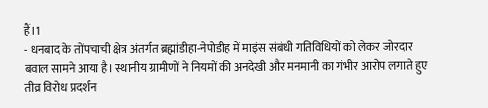हैं।1
- धनबाद के तोंपचाची क्षेत्र अंतर्गत ब्रह्मांडीहा-नेपोडीह में माइंस संबंधी गतिविधियों को लेकर जोरदार बवाल सामने आया है। स्थानीय ग्रामीणों ने नियमों की अनदेखी और मनमानी का गंभीर आरोप लगाते हुए तीव्र विरोध प्रदर्शन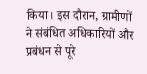किया। इस दौरान, ग्रामीणों ने संबंधित अधिकारियों और प्रबंधन से पूरे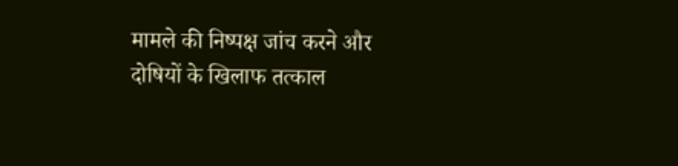मामले की निष्पक्ष जांच करने और दोषियों के खिलाफ तत्काल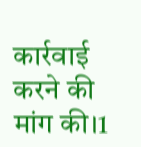कार्रवाई करने की मांग की।1